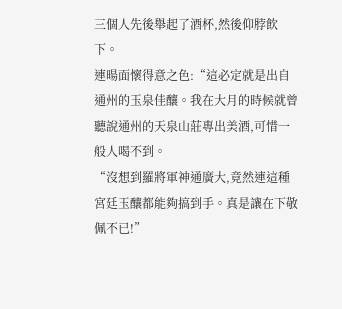三個人先後舉起了酒杯,然後仰脖飲下。
連暘面懷得意之色:“這必定就是出自通州的玉泉佳釀。我在大月的時候就曾聽說通州的天泉山莊專出美酒,可惜一般人喝不到。
“沒想到羅將軍神通廣大,竟然連這種宮廷玉釀都能夠搞到手。真是讓在下敬佩不已!”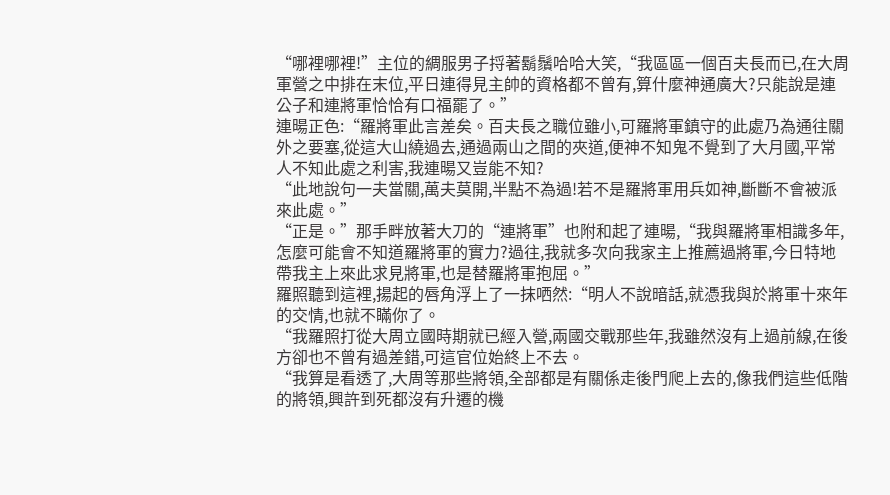“哪裡哪裡!”主位的綢服男子捋著鬍鬚哈哈大笑,“我區區一個百夫長而已,在大周軍營之中排在末位,平日連得見主帥的資格都不曾有,算什麼神通廣大?只能說是連公子和連將軍恰恰有口福罷了。”
連暘正色:“羅將軍此言差矣。百夫長之職位雖小,可羅將軍鎮守的此處乃為通往關外之要塞,從這大山繞過去,通過兩山之間的夾道,便神不知鬼不覺到了大月國,平常人不知此處之利害,我連暘又豈能不知?
“此地說句一夫當關,萬夫莫開,半點不為過!若不是羅將軍用兵如神,斷斷不會被派來此處。”
“正是。”那手畔放著大刀的“連將軍”也附和起了連暘,“我與羅將軍相識多年,怎麼可能會不知道羅將軍的實力?過往,我就多次向我家主上推薦過將軍,今日特地帶我主上來此求見將軍,也是替羅將軍抱屈。”
羅照聽到這裡,揚起的唇角浮上了一抹哂然:“明人不說暗話,就憑我與於將軍十來年的交情,也就不瞞你了。
“我羅照打從大周立國時期就已經入營,兩國交戰那些年,我雖然沒有上過前線,在後方卻也不曾有過差錯,可這官位始終上不去。
“我算是看透了,大周等那些將領,全部都是有關係走後門爬上去的,像我們這些低階的將領,興許到死都沒有升遷的機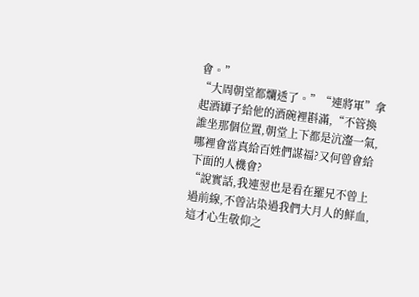會。”
“大周朝堂都爛透了。”“連將軍”拿起酒罈子給他的酒碗裡斟滿,“不管換誰坐那個位置,朝堂上下都是沆瀣一氣,哪裡會當真給百姓們謀福?又何曾會給下面的人機會?
“說實話,我連翌也是看在羅兄不曾上過前線,不曾沾染過我們大月人的鮮血,這才心生敬仰之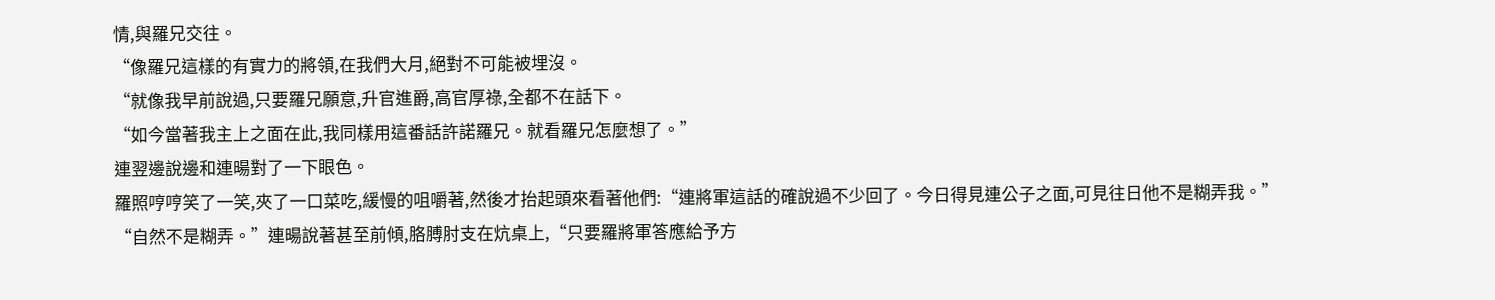情,與羅兄交往。
“像羅兄這樣的有實力的將領,在我們大月,絕對不可能被埋沒。
“就像我早前說過,只要羅兄願意,升官進爵,高官厚祿,全都不在話下。
“如今當著我主上之面在此,我同樣用這番話許諾羅兄。就看羅兄怎麼想了。”
連翌邊說邊和連暘對了一下眼色。
羅照哼哼笑了一笑,夾了一口菜吃,緩慢的咀嚼著,然後才抬起頭來看著他們:“連將軍這話的確說過不少回了。今日得見連公子之面,可見往日他不是糊弄我。”
“自然不是糊弄。”連暘說著甚至前傾,胳膊肘支在炕桌上,“只要羅將軍答應給予方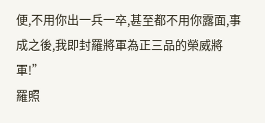便,不用你出一兵一卒,甚至都不用你露面,事成之後,我即封羅將軍為正三品的榮威將軍!”
羅照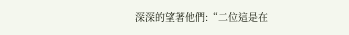深深的望著他們:“二位這是在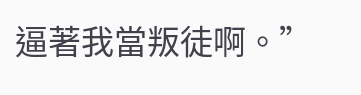逼著我當叛徒啊。”